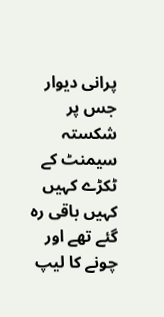پرانی دیوار جس پر شکستہ سیمنٹ کے ٹکڑے کہیں کہیں باقی رہ
گئے تھے اور چونے کا لیپ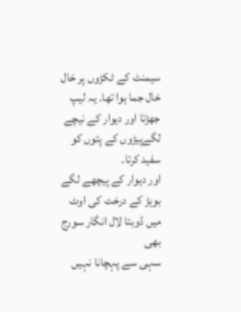سیمنٹ کے ٹکڑوں پر خال خال جما ہوا تھا۔ یہ لیپ
جھڑتا اور دیوار کے نیچے لگےپیڑوں کے پتوں کو سفید کرتا۔
اور دیوار کے پیچھے لگے بوہڑ کے درخت کی اوٹ میں ڈوبتا لال انگار سورج بھی
سہی سے پہچانا نہیں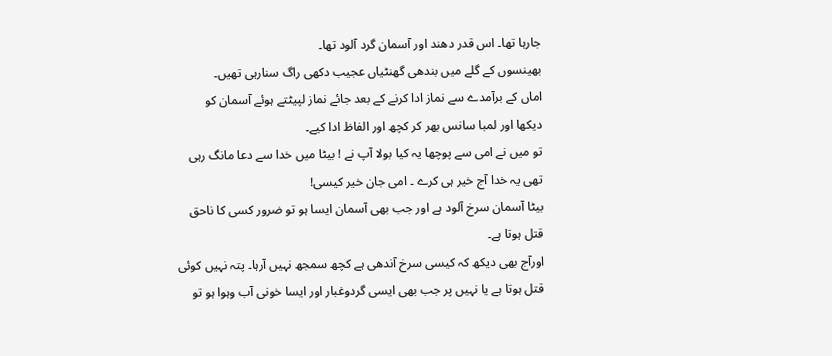جارہا تھا۔ اس قدر دھند اور آسمان گرد آلود تھا۔
بھینسوں کے گلے میں بندھی گھنٹیاں عجیب دکھی راگ سنارہی تھیں۔
اماں کے برآمدے سے نماز ادا کرنے کے بعد جائے نماز لپیٹتے ہوئے آسمان کو
دیکھا اور لمبا سانس بھر کر کچھ اور الفاظ ادا کیے۔
تو میں نے امی سے پوچھا یہ کیا بولا آپ نے ! بیٹا میں خدا سے دعا مانگ رہی
تھی یہ خدا آج خیر ہی کرے ۔ امی جان خیر کیسی!
بیٹا آسمان سرخ آلود ہے اور جب بھی آسمان ایسا ہو تو ضرور کسی کا ناحق
قتل ہوتا ہے۔
اورآج بھی دیکھ کہ کیسی سرخ آندھی ہے کچھ سمجھ نہیں آرہا۔ پتہ نہیں کوئی
قتل ہوتا ہے یا نہیں پر جب بھی ایسی گردوغبار اور ایسا خونی آب وہوا ہو تو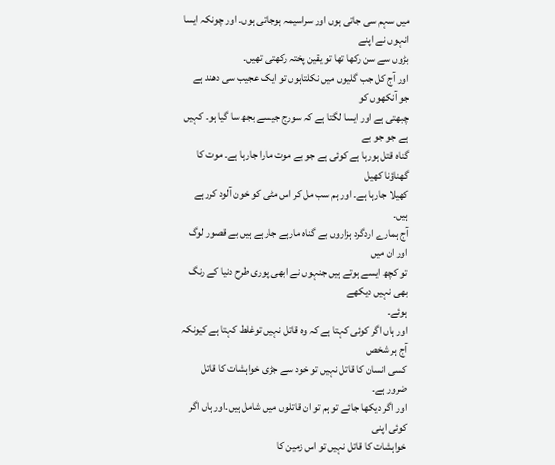میں سہم سی جاتی ہوں اور سراسیمہ ہوجاتی ہوں۔ اور چونکہ ایسا انہوں نے اپنے
بڑوں سے سن رکھا تھا تو یقین پختہ رکھتی تھیں۔
اور آج کل جب گلیوں میں نکلتاہوں تو ایک عجیب سی دھند ہے جو آنکھوں کو
چبھتی ہے اور ایسا لگتا ہے کہ سورج جیسے بجھ سا گیا ہو۔ کہیں ہے جو جو بے
گناہ قتل ہورہا ہے کوئی ہے جو بے موت مارا جارہا ہے۔ موت کا گھناؤنا کھیل
کھیلا جارہا ہے۔ اور ہم سب مل کر اس مٹی کو خون آلود کررہے ہیں۔
آج ہمارے اردگرد ہزاروں بے گناہ مارہے جارہے ہیں بے قصور لوگ اور ان میں
تو کچھ ایسے ہوتے ہیں جنہوں نے ابھی پوری طرح دنیا کے رنگ بھی نہیں دیکھے
ہوئے۔
اور ہاں اگر کوئی کہتا ہے کہ وہ قاتل نہیں توغلط کہتا ہے کیونکہ آج ہر شخص
کسی انسان کا قاتل نہیں تو خود سے جڑی خواہشات کا قاتل ضرور ہے۔
اور اگر دیکھا جائے تو ہم تو ان قاتلوں میں شامل ہیں۔اور ہاں اگر کوئی اپنی
خواہشات کا قاتل نہیں تو اس زمین کا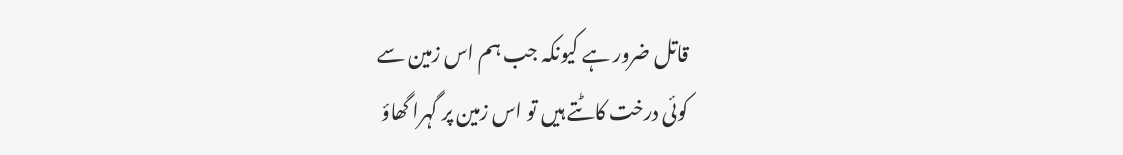قاتل ضرور ہے کیونکہ جب ہم اس زمین سے
کوئی درخت کاٹتے ہیں تو اس زمین پر گہرا گھاؤ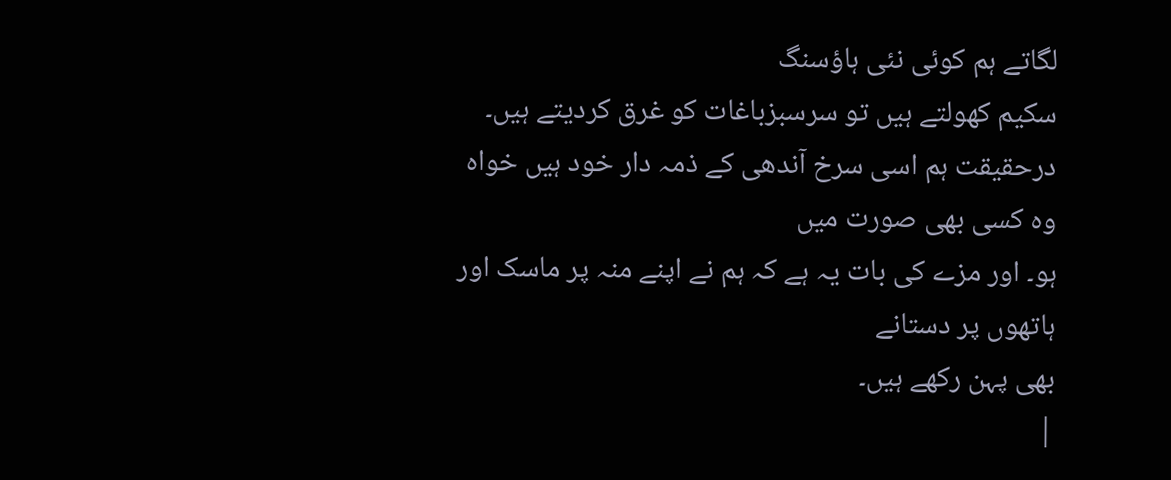لگاتے ہم کوئی نئی ہاؤسنگ
سکیم کھولتے ہیں تو سرسبزباغات کو غرق کردیتے ہیں۔
درحقیقت ہم اسی سرخ آندھی کے ذمہ دار خود ہیں خواہ وہ کسی بھی صورت میں
ہو۔ اور مزے کی بات یہ ہے کہ ہم نے اپنے منہ پر ماسک اور ہاتھوں پر دستانے
بھی پہن رکھے ہیں۔
|